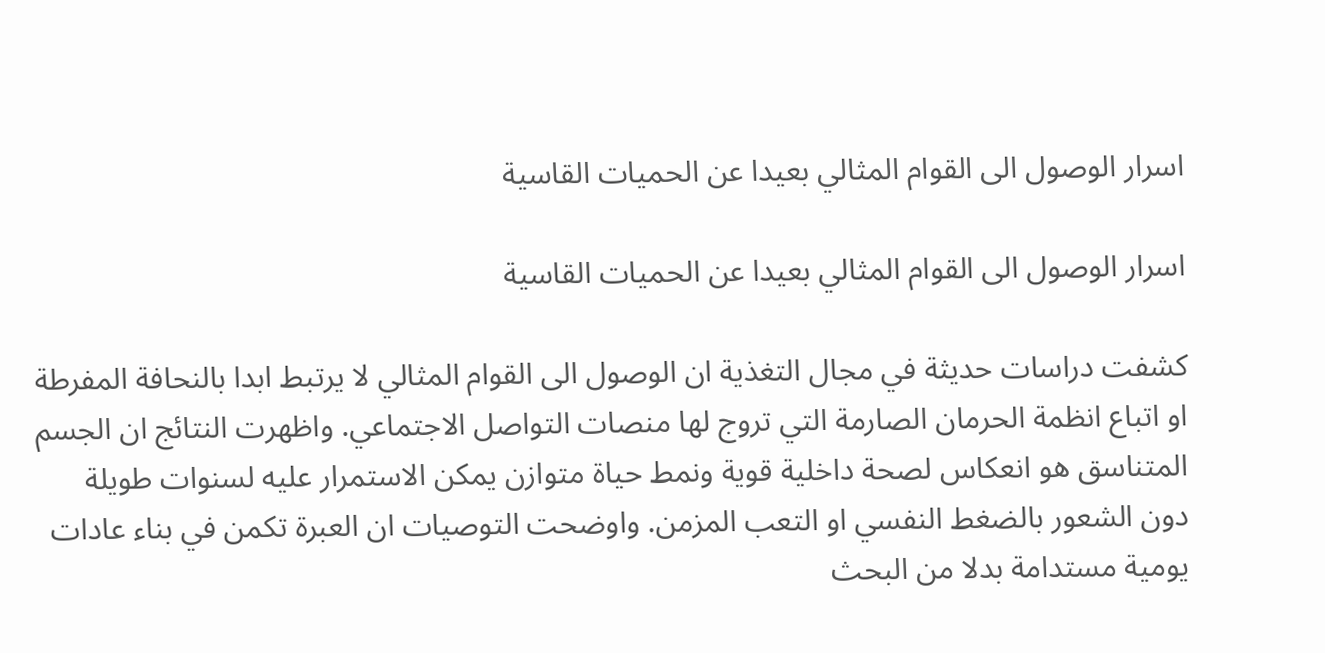اسرار الوصول الى القوام المثالي بعيدا عن الحميات القاسية

اسرار الوصول الى القوام المثالي بعيدا عن الحميات القاسية

كشفت دراسات حديثة في مجال التغذية ان الوصول الى القوام المثالي لا يرتبط ابدا بالنحافة المفرطة او اتباع انظمة الحرمان الصارمة التي تروج لها منصات التواصل الاجتماعي. واظهرت النتائج ان الجسم المتناسق هو انعكاس لصحة داخلية قوية ونمط حياة متوازن يمكن الاستمرار عليه لسنوات طويلة دون الشعور بالضغط النفسي او التعب المزمن. واوضحت التوصيات ان العبرة تكمن في بناء عادات يومية مستدامة بدلا من البحث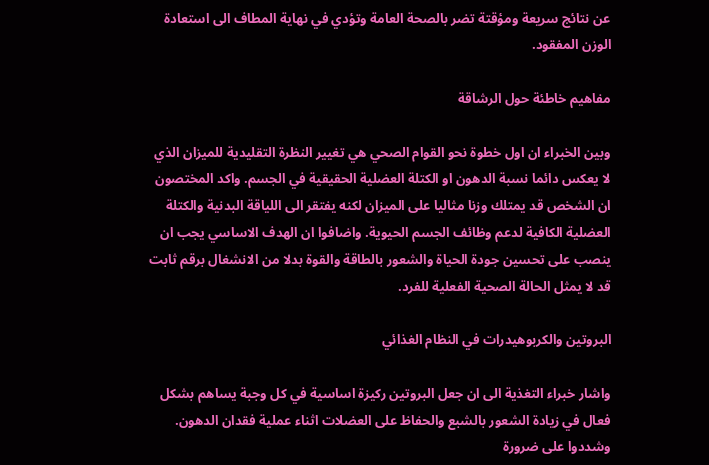عن نتائج سريعة ومؤقتة تضر بالصحة العامة وتؤدي في نهاية المطاف الى استعادة الوزن المفقود.

مفاهيم خاطئة حول الرشاقة

وبين الخبراء ان اول خطوة نحو القوام الصحي هي تغيير النظرة التقليدية للميزان الذي لا يعكس دائما نسبة الدهون او الكتلة العضلية الحقيقية في الجسم. واكد المختصون ان الشخص قد يمتلك وزنا مثاليا على الميزان لكنه يفتقر الى اللياقة البدنية والكتلة العضلية الكافية لدعم وظائف الجسم الحيوية. واضافوا ان الهدف الاساسي يجب ان ينصب على تحسين جودة الحياة والشعور بالطاقة والقوة بدلا من الانشغال برقم ثابت قد لا يمثل الحالة الصحية الفعلية للفرد.

البروتين والكربوهيدرات في النظام الغذائي

واشار خبراء التغذية الى ان جعل البروتين ركيزة اساسية في كل وجبة يساهم بشكل فعال في زيادة الشعور بالشبع والحفاظ على العضلات اثناء عملية فقدان الدهون. وشددوا على ضرورة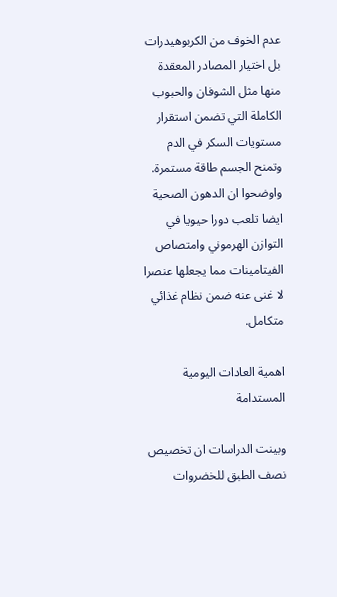عدم الخوف من الكربوهيدرات بل اختيار المصادر المعقدة منها مثل الشوفان والحبوب الكاملة التي تضمن استقرار مستويات السكر في الدم وتمنح الجسم طاقة مستمرة. واوضحوا ان الدهون الصحية ايضا تلعب دورا حيويا في التوازن الهرموني وامتصاص الفيتامينات مما يجعلها عنصرا لا غنى عنه ضمن نظام غذائي متكامل.

اهمية العادات اليومية المستدامة

وبينت الدراسات ان تخصيص نصف الطبق للخضروات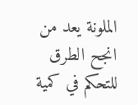الملونة يعد من انجح الطرق للتحكم في كمية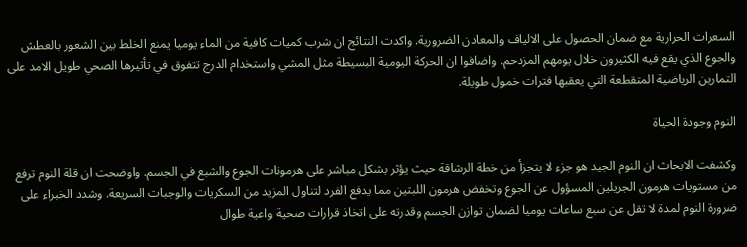السعرات الحرارية مع ضمان الحصول على الالياف والمعادن الضرورية. واكدت النتائج ان شرب كميات كافية من الماء يوميا يمنع الخلط بين الشعور بالعطش والجوع الذي يقع فيه الكثيرون خلال يومهم المزدحم. واضافوا ان الحركة اليومية البسيطة مثل المشي واستخدام الدرج تتفوق في تأثيرها الصحي طويل الامد على التمارين الرياضية المتقطعة التي يعقبها فترات خمول طويلة.

النوم وجودة الحياة

وكشفت الابحاث ان النوم الجيد هو جزء لا يتجزأ من خطة الرشاقة حيث يؤثر بشكل مباشر على هرمونات الجوع والشبع في الجسم. واوضحت ان قلة النوم ترفع من مستويات هرمون الجريلين المسؤول عن الجوع وتخفض هرمون اللبتين مما يدفع الفرد لتناول المزيد من السكريات والوجبات السريعة. وشدد الخبراء على ضرورة النوم لمدة لا تقل عن سبع ساعات يوميا لضمان توازن الجسم وقدرته على اتخاذ قرارات صحية واعية طوال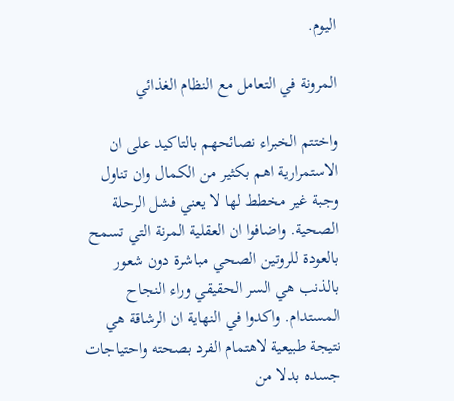اليوم.

المرونة في التعامل مع النظام الغذائي

واختتم الخبراء نصائحهم بالتاكيد على ان الاستمرارية اهم بكثير من الكمال وان تناول وجبة غير مخطط لها لا يعني فشل الرحلة الصحية. واضافوا ان العقلية المرنة التي تسمح بالعودة للروتين الصحي مباشرة دون شعور بالذنب هي السر الحقيقي وراء النجاح المستدام. واكدوا في النهاية ان الرشاقة هي نتيجة طبيعية لاهتمام الفرد بصحته واحتياجات جسده بدلا من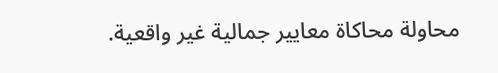محاولة محاكاة معايير جمالية غير واقعية.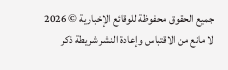جميع الحقوق محفوظة للوقائع الإخبارية © 2026
لا مانع من الاقتباس وإعادة النشر شريطة ذكر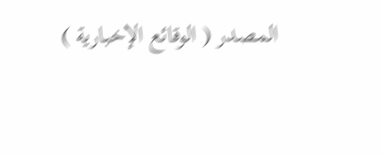المصدر ( الوقائع الإخبارية )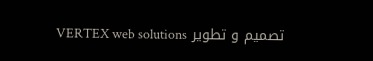تصميم و تطوير VERTEX web solutions